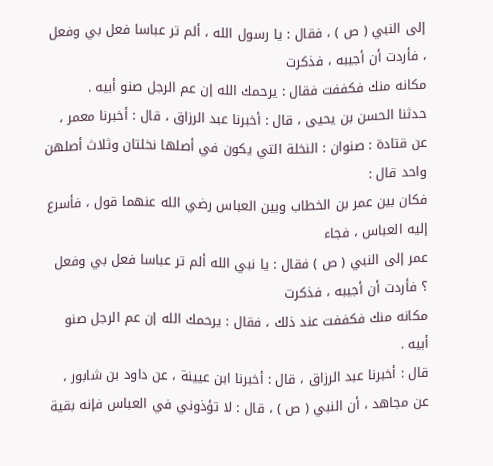إلى النبي ( ص ) ، فقال : يا رسول الله ، ألم تر عباسا فعل بي وفعل ، فأردت أن أجيبه ، فذكرت
مكانه منك فكففت فقال : يرحمك الله إن عم الرجل صنو أبيه .
حدثنا الحسن بن يحيى ، قال : أخبرنا عبد الرزاق ، قال : أخبرنا معمر ،
عن قتادة : صنوان : النخلة التي يكون في أصلها نخلتان وثلاث أصلهن واحد قال :
فكان بين عمر بن الخطاب وبين العباس رضي الله عنهما قول ، فأسرع إليه العباس ، فجاء
عمر إلى النبي ( ص ) فقال : يا نبي الله ألم تر عباسا فعل بي وفعل ؟ فأردت أن أجيبه ، فذكرت
مكانه منك فكففت عند ذلك ، فقال : يرحمك الله إن عم الرجل صنو أبيه .
قال : أخبرنا عبد الرزاق ، قال : أخبرنا ابن عيينة ، عن داود بن شابور ،
عن مجاهد ، أن النبي ( ص ) ، قال : لا تؤذوني في العباس فإنه بقية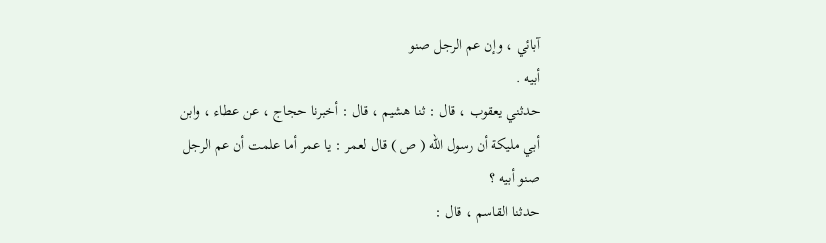آبائي ، وإن عم الرجل صنو
أبيه .
حدثني يعقوب ، قال : ثنا هشيم ، قال : أخبرنا حجاج ، عن عطاء ، وابن
أبي مليكة أن رسول الله ( ص ) قال لعمر : يا عمر أما علمت أن عم الرجل صنو أبيه ؟
حدثنا القاسم ، قال :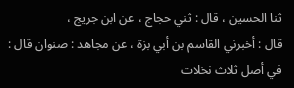ثنا الحسين ، قال : ثني حجاج ، عن ابن جريج ،
قال : أخبرني القاسم بن أبي بزة ، عن مجاهد : صنوان قال : في أصل ثلاث نخلات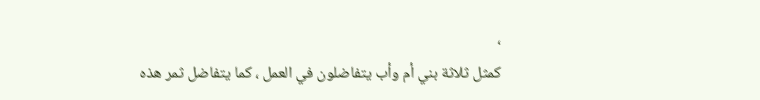،
كمثل ثلاثة بني أم وأب يتفاضلون في العمل ، كما يتفاضل ثمر هذه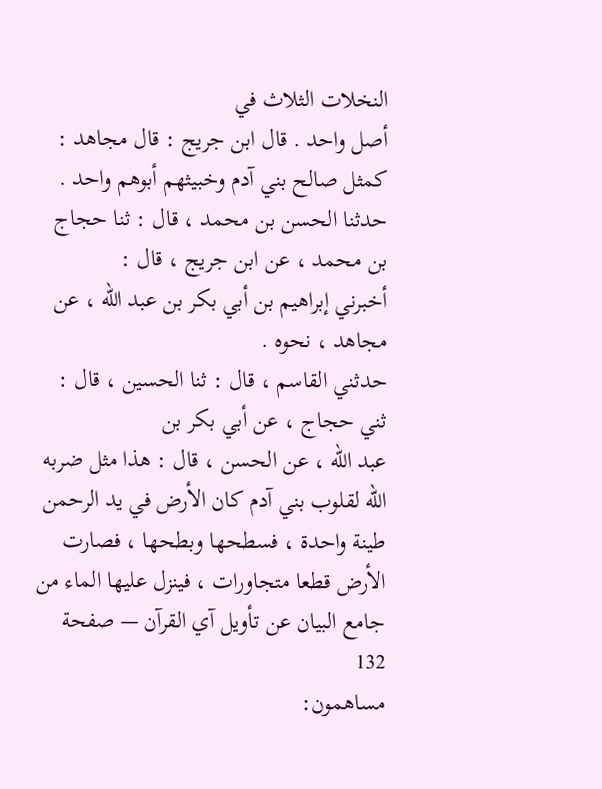النخلات الثلاث في
أصل واحد . قال ابن جريج : قال مجاهد : كمثل صالح بني آدم وخبيثهم أبوهم واحد .
حدثنا الحسن بن محمد ، قال : ثنا حجاج بن محمد ، عن ابن جريج ، قال :
أخبرني إبراهيم بن أبي بكر بن عبد الله ، عن مجاهد ، نحوه .
حدثني القاسم ، قال : ثنا الحسين ، قال : ثني حجاج ، عن أبي بكر بن
عبد الله ، عن الحسن ، قال : هذا مثل ضربه الله لقلوب بني آدم كان الأرض في يد الرحمن
طينة واحدة ، فسطحها وبطحها ، فصارت الأرض قطعا متجاورات ، فينزل عليها الماء من
جامع البيان عن تأويل آي القرآن — صفحة 132
مساهمون: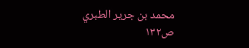محمد بن جرير الطبري
ص١٣٢